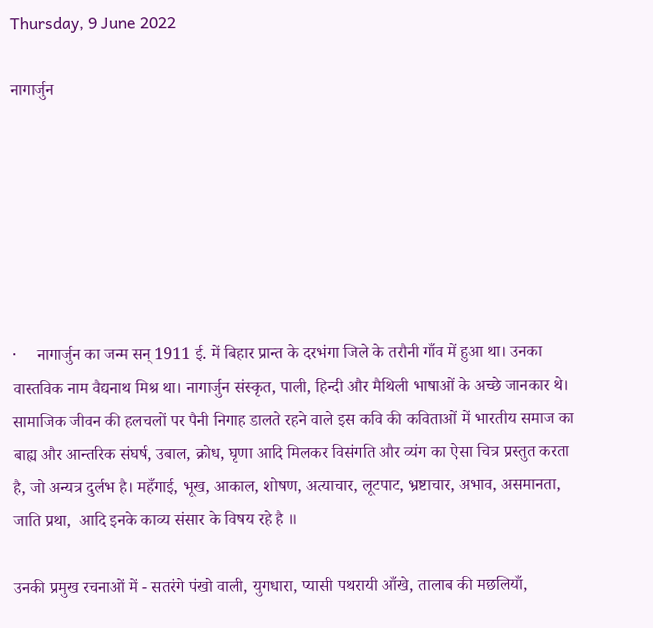Thursday, 9 June 2022

नागार्जुन







·     नागार्जुन का जन्म सन् 1911 ई. में बिहार प्रान्त के दरभंगा जिले के तरौनी गाँव में हुआ था। उनका वास्तविक नाम वैद्यनाथ मिश्र था। नागार्जुन संस्कृत, पाली, हिन्दी और मैथिली भाषाओं के अच्छे जानकार थे। सामाजिक जीवन की हलचलों पर पैनी निगाह डालते रहने वाले इस कवि की कविताओं में भारतीय समाज का बाह्य और आन्तरिक संघर्ष, उबाल, क्रोध, घृणा आदि मिलकर विसंगति और व्यंग का ऐसा चित्र प्रस्तुत करता है, जो अन्यत्र दुर्लभ है। महँगाई, भूख, आकाल, शोषण, अत्याचार, लूटपाट, भ्रष्टाचार, अभाव, असमानता, जाति प्रथा,  आदि इनके काव्य संसार के विषय रहे है ॥

उनकी प्रमुख रचनाओं में - सतरंगे पंखो वाली, युगधारा, प्यासी पथरायी आँखे, तालाब की मछलियाँ,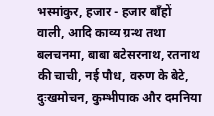भस्मांकुर, हजार - हजार बाँहों वाली, आदि काव्य ग्रन्थ तथा बलचनमा, बाबा बटेसरनाथ, रतनाथ की चाची, नई पौध, वरुण के बेटे, दुःखमोचन, कुम्भीपाक और दमनिया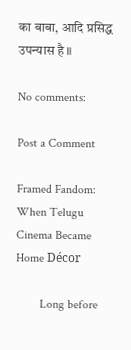का बाबा, आदि प्रसिद्ध उपन्यास है ॥

No comments:

Post a Comment

Framed Fandom: When Telugu Cinema Became Home Décor

        Long before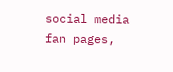social media fan pages,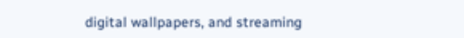digital wallpapers, and streaming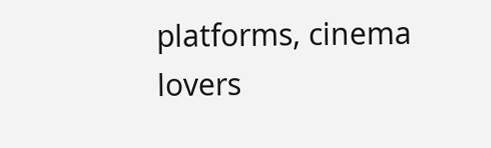platforms, cinema lovers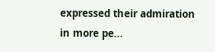expressed their admiration in more pe...